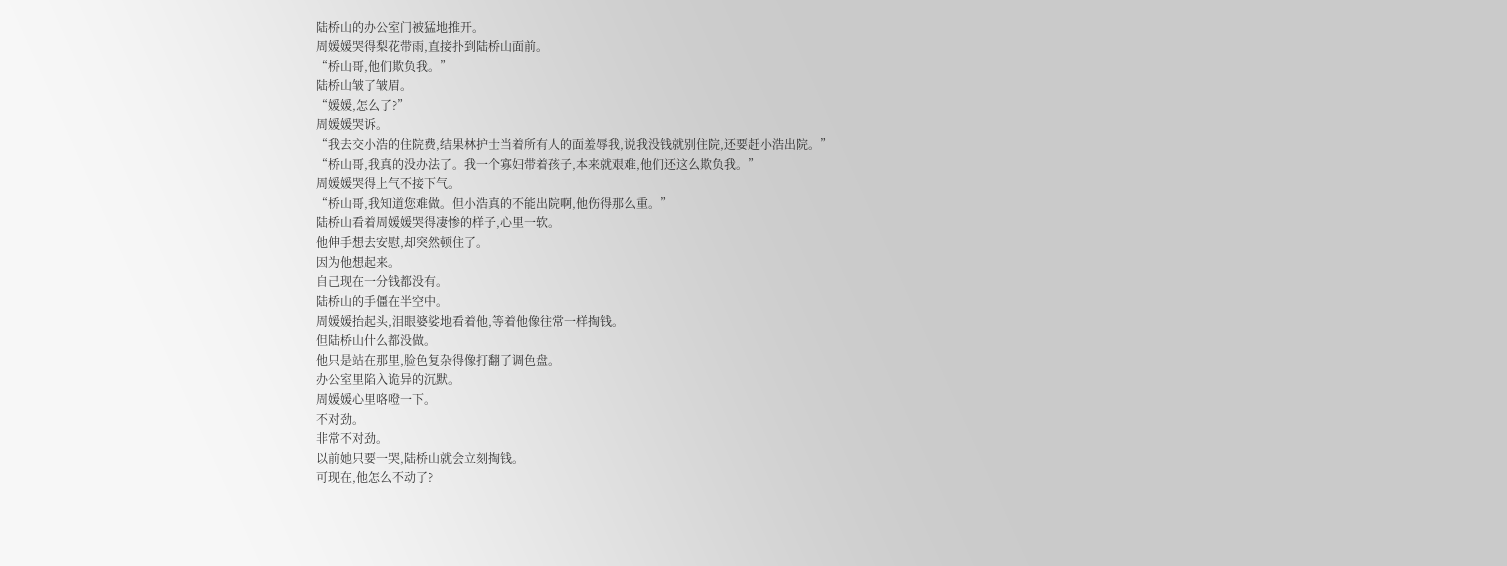陆桥山的办公室门被猛地推开。
周媛媛哭得梨花带雨,直接扑到陆桥山面前。
“桥山哥,他们欺负我。”
陆桥山皱了皱眉。
“媛媛,怎么了?”
周媛媛哭诉。
“我去交小浩的住院费,结果林护士当着所有人的面羞辱我,说我没钱就别住院,还要赶小浩出院。”
“桥山哥,我真的没办法了。我一个寡妇带着孩子,本来就艰难,他们还这么欺负我。”
周媛媛哭得上气不接下气。
“桥山哥,我知道您难做。但小浩真的不能出院啊,他伤得那么重。”
陆桥山看着周媛媛哭得凄惨的样子,心里一软。
他伸手想去安慰,却突然顿住了。
因为他想起来。
自己现在一分钱都没有。
陆桥山的手僵在半空中。
周媛媛抬起头,泪眼婆娑地看着他,等着他像往常一样掏钱。
但陆桥山什么都没做。
他只是站在那里,脸色复杂得像打翻了调色盘。
办公室里陷入诡异的沉默。
周媛媛心里咯噔一下。
不对劲。
非常不对劲。
以前她只要一哭,陆桥山就会立刻掏钱。
可现在,他怎么不动了?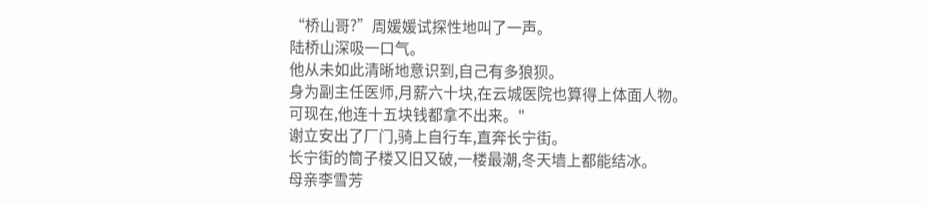“桥山哥?”周媛媛试探性地叫了一声。
陆桥山深吸一口气。
他从未如此清晰地意识到,自己有多狼狈。
身为副主任医师,月薪六十块,在云城医院也算得上体面人物。
可现在,他连十五块钱都拿不出来。"
谢立安出了厂门,骑上自行车,直奔长宁街。
长宁街的筒子楼又旧又破,一楼最潮,冬天墙上都能结冰。
母亲李雪芳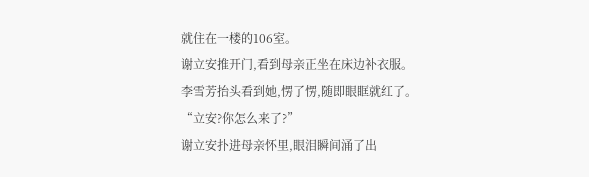就住在一楼的106室。
谢立安推开门,看到母亲正坐在床边补衣服。
李雪芳抬头看到她,愣了愣,随即眼眶就红了。
“立安?你怎么来了?”
谢立安扑进母亲怀里,眼泪瞬间涌了出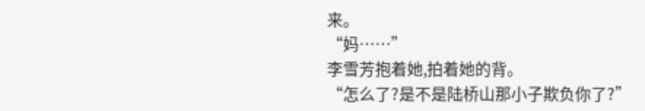来。
“妈……”
李雪芳抱着她,拍着她的背。
“怎么了?是不是陆桥山那小子欺负你了?”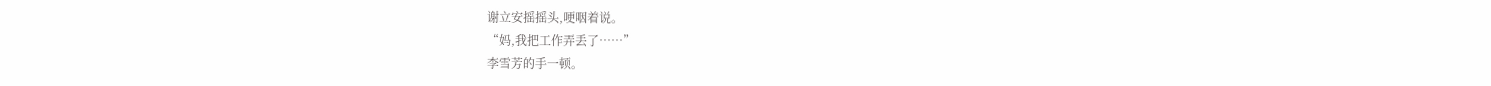谢立安摇摇头,哽咽着说。
“妈,我把工作弄丢了……”
李雪芳的手一顿。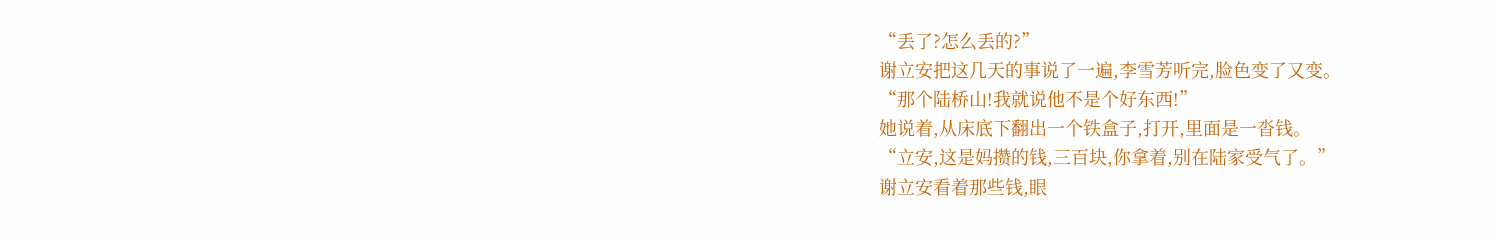“丢了?怎么丢的?”
谢立安把这几天的事说了一遍,李雪芳听完,脸色变了又变。
“那个陆桥山!我就说他不是个好东西!”
她说着,从床底下翻出一个铁盒子,打开,里面是一沓钱。
“立安,这是妈攒的钱,三百块,你拿着,别在陆家受气了。”
谢立安看着那些钱,眼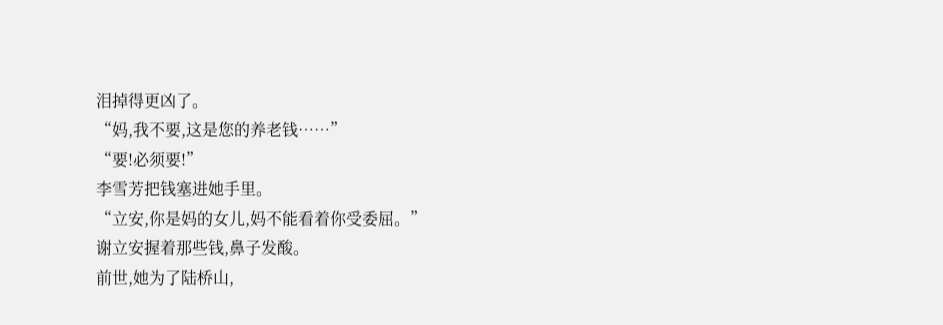泪掉得更凶了。
“妈,我不要,这是您的养老钱……”
“要!必须要!”
李雪芳把钱塞进她手里。
“立安,你是妈的女儿,妈不能看着你受委屈。”
谢立安握着那些钱,鼻子发酸。
前世,她为了陆桥山,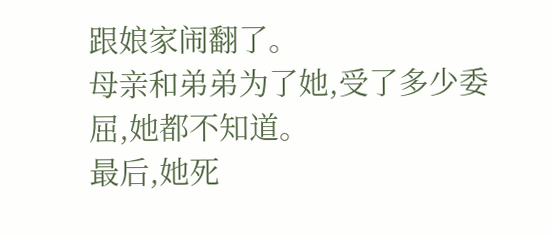跟娘家闹翻了。
母亲和弟弟为了她,受了多少委屈,她都不知道。
最后,她死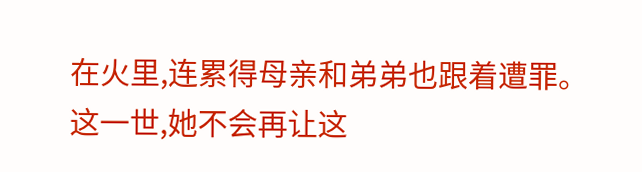在火里,连累得母亲和弟弟也跟着遭罪。
这一世,她不会再让这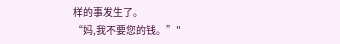样的事发生了。
“妈,我不要您的钱。”"